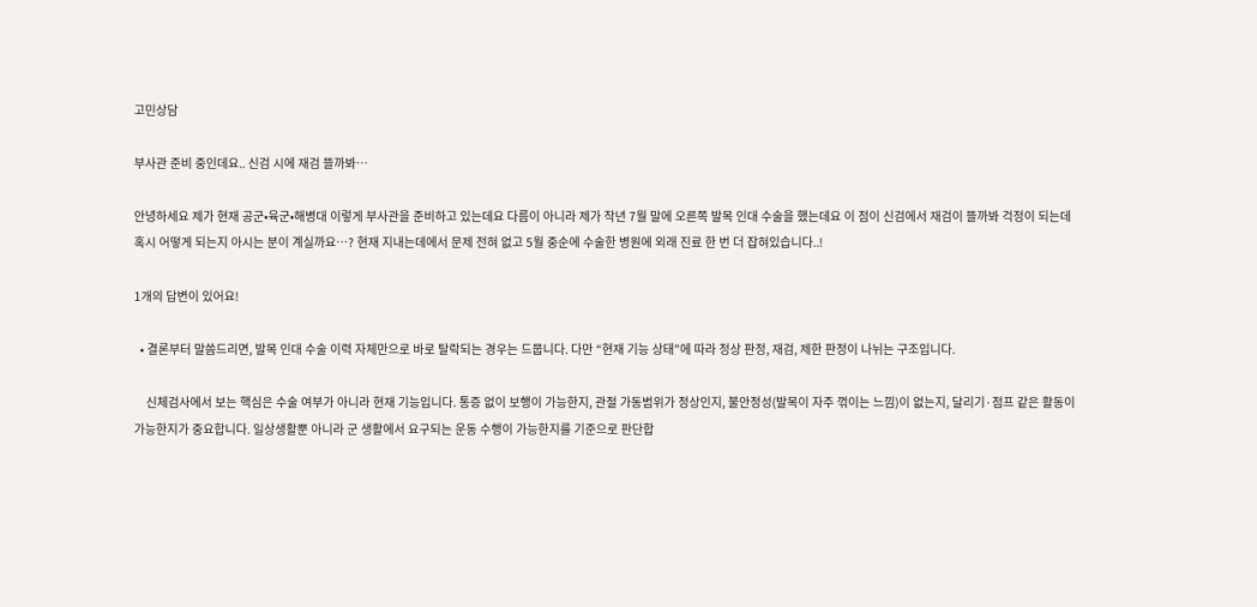고민상담

부사관 준비 중인데요.. 신검 시에 재검 뜰까봐…

안녕하세요 제가 현재 공군•육군•해병대 이렇게 부사관을 준비하고 있는데요 다름이 아니라 제가 작년 7월 말에 오른쪽 발목 인대 수술을 했는데요 이 점이 신검에서 재검이 뜰까봐 걱정이 되는데 혹시 어떻게 되는지 아시는 분이 계실까요…? 현재 지내는데에서 문제 전혀 없고 5월 중순에 수술한 병원에 외래 진료 한 번 더 잡혀있습니다..!

1개의 답변이 있어요!

  • 결론부터 말씀드리면, 발목 인대 수술 이력 자체만으로 바로 탈락되는 경우는 드뭅니다. 다만 “현재 기능 상태”에 따라 정상 판정, 재검, 제한 판정이 나뉘는 구조입니다.

    신체검사에서 보는 핵심은 수술 여부가 아니라 현재 기능입니다. 통증 없이 보행이 가능한지, 관절 가동범위가 정상인지, 불안정성(발목이 자주 꺾이는 느낌)이 없는지, 달리기·점프 같은 활동이 가능한지가 중요합니다. 일상생활뿐 아니라 군 생활에서 요구되는 운동 수행이 가능한지를 기준으로 판단합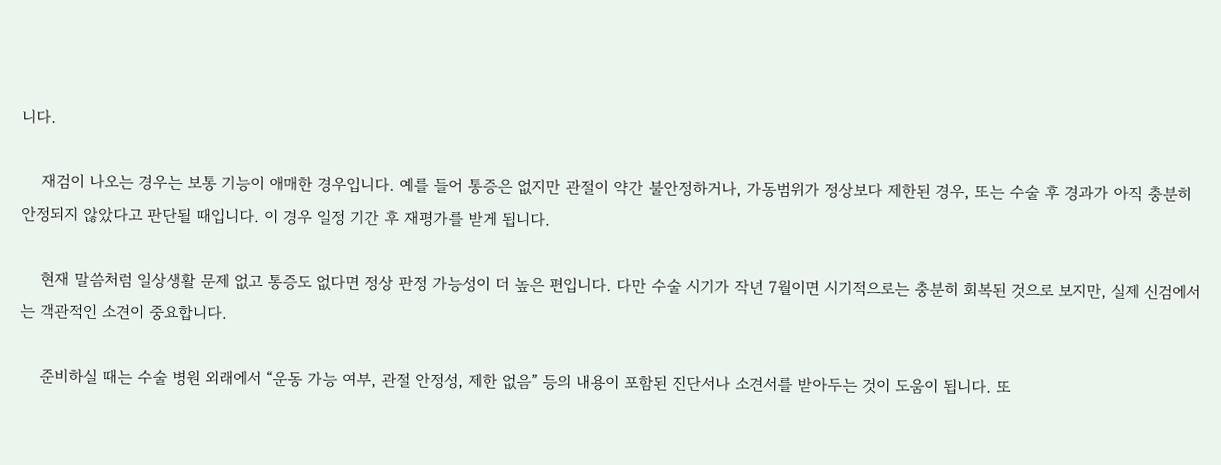니다.

    재검이 나오는 경우는 보통 기능이 애매한 경우입니다. 예를 들어 통증은 없지만 관절이 약간 불안정하거나, 가동범위가 정상보다 제한된 경우, 또는 수술 후 경과가 아직 충분히 안정되지 않았다고 판단될 때입니다. 이 경우 일정 기간 후 재평가를 받게 됩니다.

    현재 말씀처럼 일상생활 문제 없고 통증도 없다면 정상 판정 가능성이 더 높은 편입니다. 다만 수술 시기가 작년 7월이면 시기적으로는 충분히 회복된 것으로 보지만, 실제 신검에서는 객관적인 소견이 중요합니다.

    준비하실 때는 수술 병원 외래에서 “운동 가능 여부, 관절 안정성, 제한 없음” 등의 내용이 포함된 진단서나 소견서를 받아두는 것이 도움이 됩니다. 또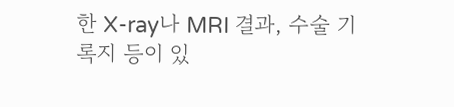한 X-ray나 MRI 결과, 수술 기록지 등이 있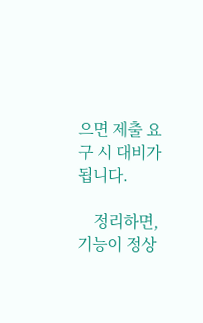으면 제출 요구 시 대비가 됩니다.

    정리하면, 기능이 정상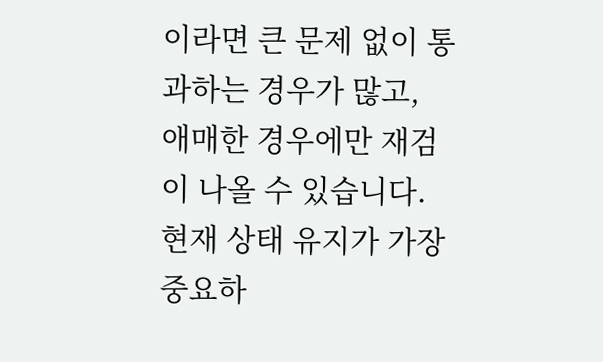이라면 큰 문제 없이 통과하는 경우가 많고, 애매한 경우에만 재검이 나올 수 있습니다. 현재 상태 유지가 가장 중요하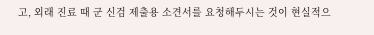고, 외래 진료 때 군 신검 제출용 소견서를 요청해두시는 것이 현실적으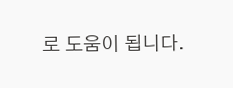로 도움이 됩니다.